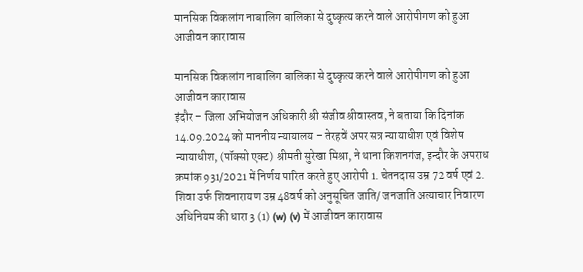मानसिक विकलांग नाबालिग बालिका से दुष्कृत्य करने वाले आरोपीगण को हुआ आजीवन कारावास

मानसिक विकलांग नाबालिग बालिका से दुष्कृत्य करने वाले आरोपीगण को हुआ आजीवन कारावास
इंदौर – जिला अभियोजन अधिकारी श्री संजीव श्रीवास्तव, ने बताया कि दिनांक 14.09.2024 को माननीय न्यायालय – तेरहवें अपर सत्र न्यायाधीश एवं विशेष न्यायाधीश, (पॉक्सो एक्ट) श्रीमती सुरेखा मिश्रा, ने थाना किशनगंज, इन्दौर के अपराध क्रमांक 931/2021 में निर्णय पारित करते हुए आरोपी 1. चेतनदास उम्र 72 वर्ष एवं 2. शिवा उर्फ शिवनारायण उम्र 48वर्ष को अनुसूचित जाति/ जनजाति अत्याचार निवारण अधिनियम की धारा 3 (1) (w) (v) में आजीवन कारावास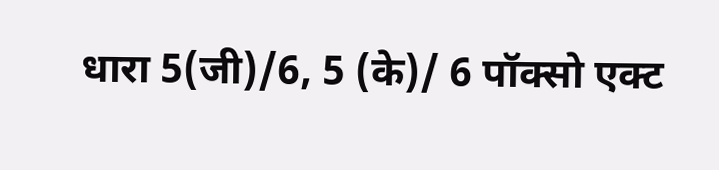धारा 5(जी)/6, 5 (के)/ 6 पॉक्सो एक्ट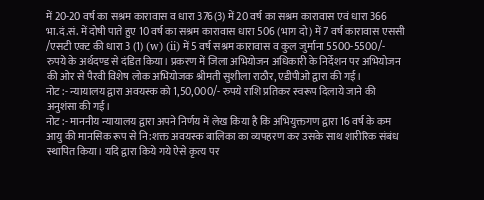में 20-20 वर्ष का सश्रम कारावास व धारा 376(3) में 20 वर्ष का सश्रम कारावास एवं धारा 366 भा.दं.सं. में दोषी पाते हुए 10 वर्ष का सश्रम कारावास धारा 506 (भाग दो) में 7 वर्ष कारावास एससी /एसटी एक्ट की धारा 3 (1) (w) (ii) में 5 वर्ष सश्रम कारावास व कुल जुर्माना 5500-5500/- रुपये के अर्थदण्ड से दंडित किया। प्रकरण में जिला अभियोजन अधिकारी के निर्देशन पर अभियोजन की ओर से पैरवी विशेष लोक अभियोजक श्रीमती सुशीला राठौर, एडीपीओ द्वारा की गई।
नोट :- न्यायालय द्वारा अवयस्क को 1,50,000/- रुपये राशि प्रतिकर स्वरूप दिलाये जाने की अनुशंसा की गई।
नोट :- माननीय न्यायालय द्वारा अपने निर्णय में लेख किया है कि अभियुक्तगण द्वारा 16 वर्ष के कम आयु की मानसिक रूप से नि:शक्त अवयस्क बालिका का व्यपहरण कर उसके साथ शारीरिक संबंध स्थापित किया। यदि द्वारा किये गये ऐसे कृत्य पर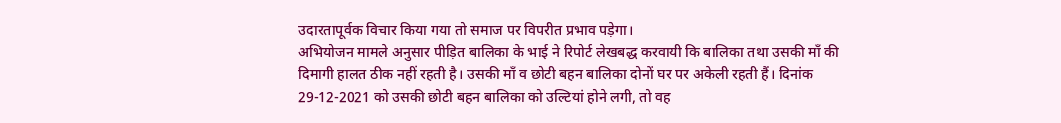उदारतापूर्वक विचार किया गया तो समाज पर विपरीत प्रभाव पड़ेगा।
अभियोजन मामले अनुसार पीड़ित बालिका के भाई ने रिपोर्ट लेखबद्ध करवायी कि बालिका तथा उसकी माँ की दिमागी हालत ठीक नहीं रहती है। उसकी माँ व छोटी बहन बालिका दोनों घर पर अकेली रहती हैं। दिनांक 29-12-2021 को उसकी छोटी बहन बालिका को उल्टियां होने लगी, तो वह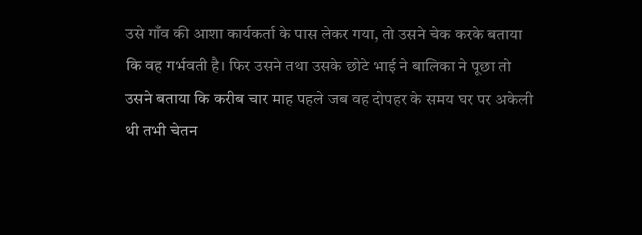उसे गाँव की आशा कार्यकर्ता के पास लेकर गया, तो उसने चेक करके बताया कि वह गर्भवती है। फिर उसने तथा उसके छोटे भाई ने बालिका ने पूछा तो उसने बताया कि करीब चार माह पहले जब वह दोपहर के समय घर पर अकेली थी तभी चेतन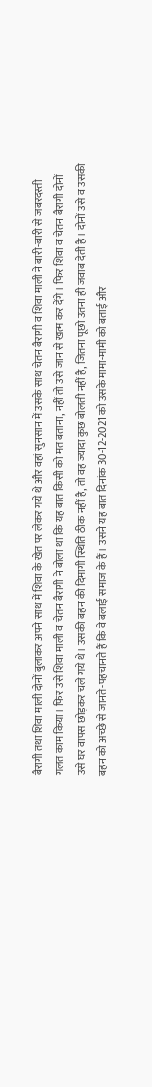बैरागी तथा शिवा माली दोनों बुलाकर अपने साथ में शिवा के खेत पर लेकर गये थे और वहां सुनसान में उसके साथ चेतन बैरागी व शिवा माली ने बारी-बारी से जबरदस्ती गलत काम किया। फिर उसे शिवा माली व चेतन बैरागी ने बोला था कि यह बात किसी को मत बताना, नहीं तो उसे जान से खत्म कर देंगे। फिर शिवा व चेतन बैरागी दोनों उसे घर वापस छोड़कर चले गये थे। उसकी बहन की दिमागी स्थिति ठीक नहीं है, तो वह ज्यादा कुछ बोलती नहीं है, जितना पूछो उतना ही जवाब देती है। दोनों उसे व उसकी बहन को अच्छे से जानते-पहचानते हैं कि वे बलाई समाज के हैं। उसने यह बात दिनांक 30-12-2021 को उसके मामा-मामी को बताई और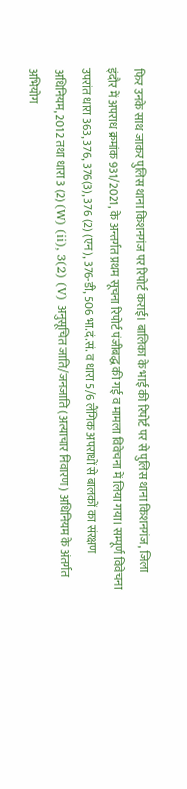फिर उनके साथ जाकर पुलिस थाना किशनगंज पर रिपोर्ट कराई। बालिका के भाई की रिपोर्ट पर से पुलिस थाना किशनगंज, जिला इंदौर में अपराध क्रमांक 931/2021, के अन्तर्गत प्रथम सूचना रिपोर्ट पंजीबद्ध की गई व मामला विवेचना में लिया गया। सम्पूर्ण विवेचना उपरांत धारा 363, 376, 376(3), 376 (2) (एन), 376-डी, 506 भा.दं.सं. व धारा 5/6 लैंगिक अपराधों से बालकों का संरक्षण अधिनियम, 2012 तथा धारा 3 (2) (W) (ii), 3(2) (V) अनुसूचित जाति/जनजाति (अत्याचार निवारण) अधिनियम के अंतर्गत अभियोग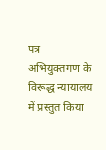पत्र अभियुक्तगण के विरूद्ध न्यायालय में प्रस्तुत किया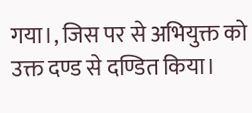गया।, जिस पर से अभियुक्त को उक्त दण्ड से दण्डित किया।